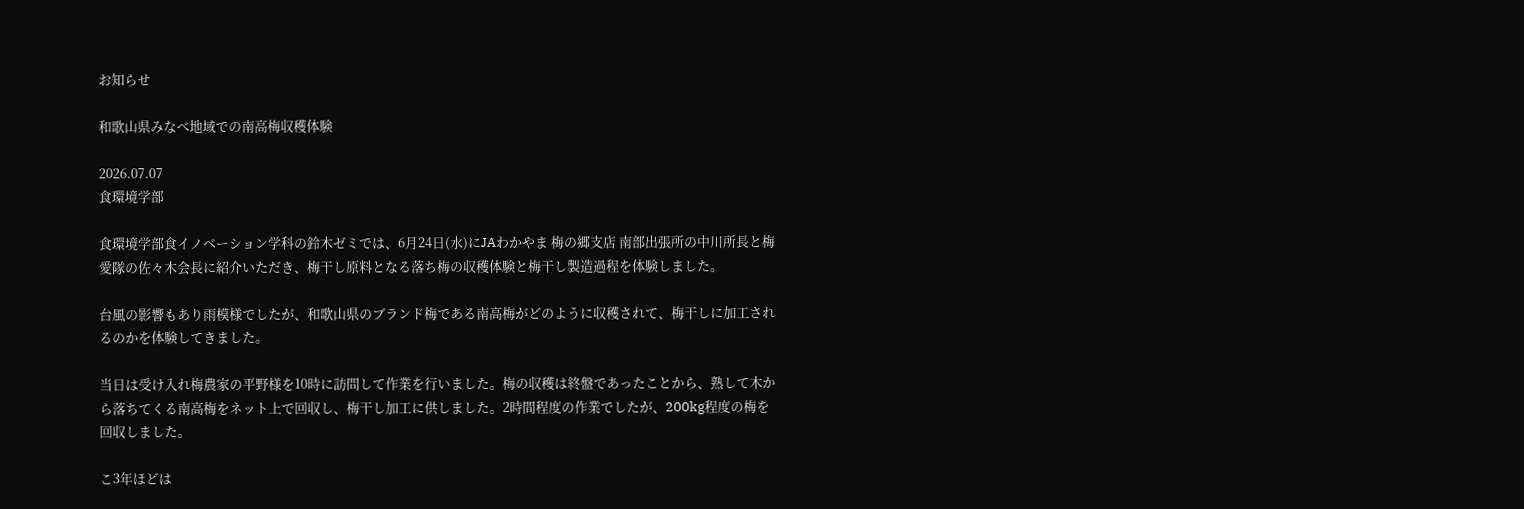お知らせ

和歌山県みなべ地域での南高梅収穫体験

2026.07.07
食環境学部

食環境学部食イノベーション学科の鈴木ゼミでは、6月24日(水)にJAわかやま 梅の郷支店 南部出張所の中川所長と梅愛隊の佐々木会長に紹介いただき、梅干し原料となる落ち梅の収穫体験と梅干し製造過程を体験しました。

台風の影響もあり雨模様でしたが、和歌山県のブランド梅である南高梅がどのように収穫されて、梅干しに加工されるのかを体験してきました。

当日は受け入れ梅農家の平野様を10時に訪問して作業を行いました。梅の収穫は終盤であったことから、熟して木から落ちてくる南高梅をネット上で回収し、梅干し加工に供しました。2時間程度の作業でしたが、200kg程度の梅を回収しました。

こ3年ほどは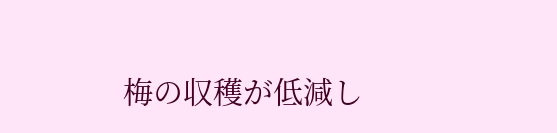梅の収穫が低減し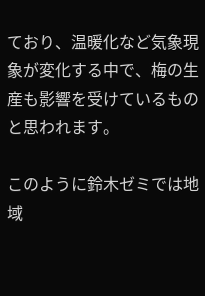ており、温暖化など気象現象が変化する中で、梅の生産も影響を受けているものと思われます。

このように鈴木ゼミでは地域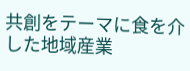共創をテーマに食を介した地域産業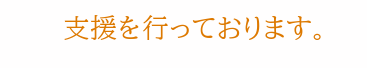支援を行っております。